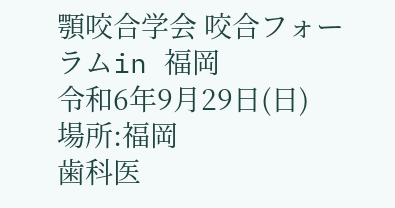顎咬合学会 咬合フォーラムin 福岡
令和6年9月29日(日)
場所:福岡
歯科医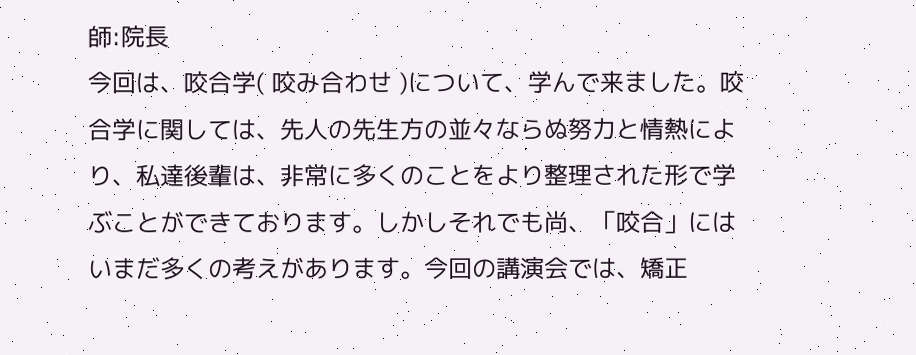師:院長
今回は、咬合学( 咬み合わせ )について、学んで来ました。咬合学に関しては、先人の先生方の並々ならぬ努力と情熱により、私達後輩は、非常に多くのことをより整理された形で学ぶことができております。しかしそれでも尚、「咬合」にはいまだ多くの考えがあります。今回の講演会では、矯正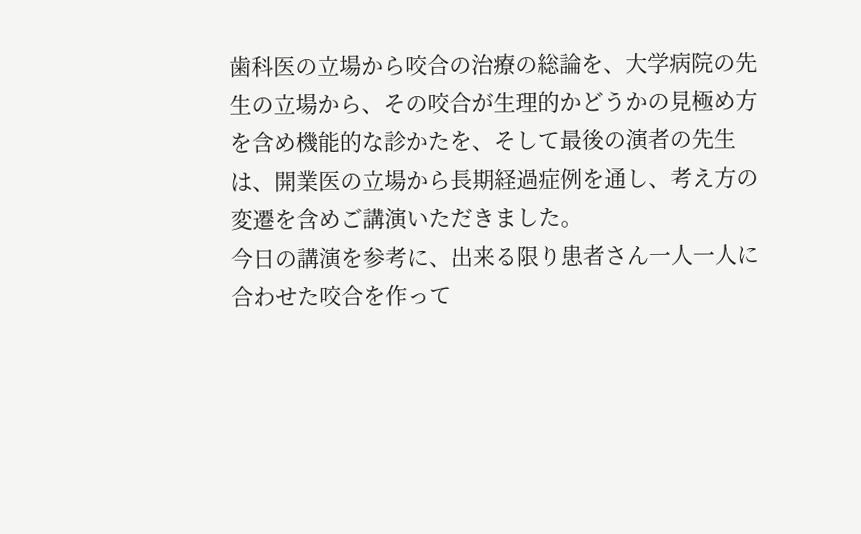歯科医の立場から咬合の治療の総論を、大学病院の先生の立場から、その咬合が生理的かどうかの見極め方を含め機能的な診かたを、そして最後の演者の先生は、開業医の立場から長期経過症例を通し、考え方の変遷を含めご講演いただきました。
今日の講演を参考に、出来る限り患者さん一人一人に合わせた咬合を作って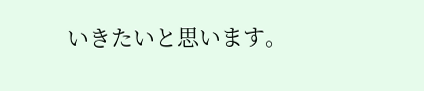いきたいと思います。